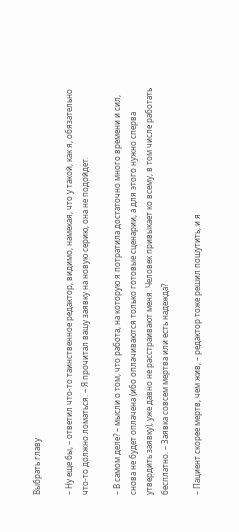Выбрать главу

– Ну еще бы, – ответил что-то таинственное редактор, видимо, намекая, что у такой, как я, обязательно что-то должно ломаться. – Я прочитал вашу заявку на новую серию, она не подойдет.

– В самом деле? – мысли о том, что работа, на которую я потратила достаточно много времени и сил, снова не будет оплачена (ибо оплачиваются только готовые сценарии, а для этого нужно сперва утвердить заявку), уже давно не расстраивают меня. Человек привыкает ко всему, в том числе работать бесплатно. – Заявка совсем мертва или есть надежда?

– Пациент скорее мертв, чем жив, – редактор тоже решил пошутить, и я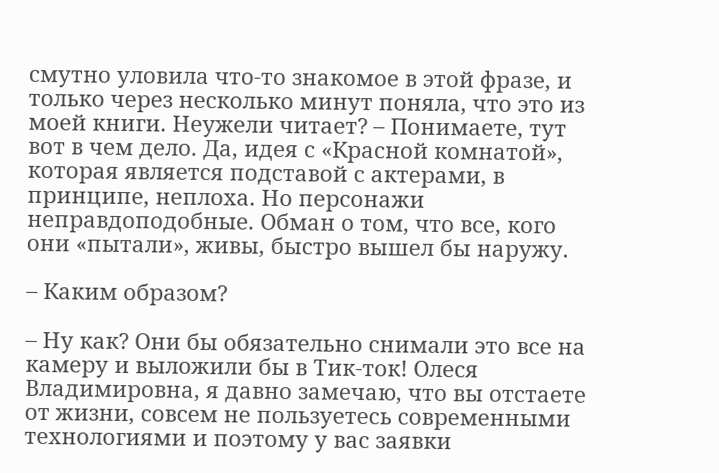смутно уловила что-то знакомое в этой фразе, и только через несколько минут поняла, что это из моей книги. Неужели читает? – Понимаете, тут вот в чем дело. Да, идея с «Красной комнатой», которая является подставой с актерами, в принципе, неплоха. Но персонажи неправдоподобные. Обман о том, что все, кого они «пытали», живы, быстро вышел бы наружу.

– Каким образом?

– Ну как? Они бы обязательно снимали это все на камеру и выложили бы в Тик-ток! Олеся Владимировна, я давно замечаю, что вы отстаете от жизни, совсем не пользуетесь современными технологиями и поэтому у вас заявки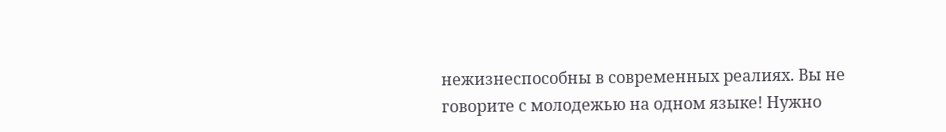нежизнеспособны в современных реалиях. Вы не говорите с молодежью на одном языке! Нужно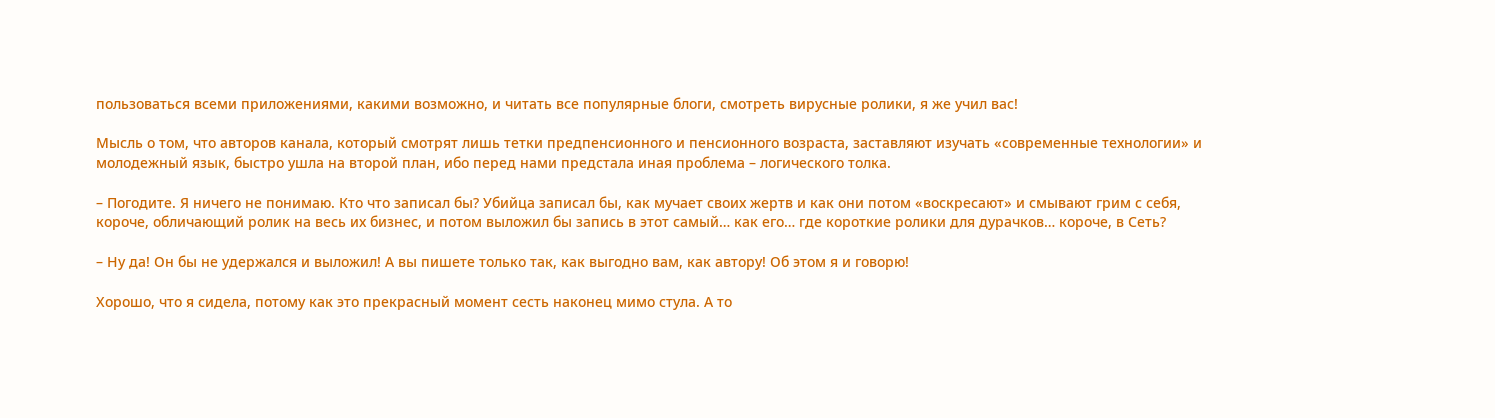пользоваться всеми приложениями, какими возможно, и читать все популярные блоги, смотреть вирусные ролики, я же учил вас!

Мысль о том, что авторов канала, который смотрят лишь тетки предпенсионного и пенсионного возраста, заставляют изучать «современные технологии» и молодежный язык, быстро ушла на второй план, ибо перед нами предстала иная проблема – логического толка.

– Погодите. Я ничего не понимаю. Кто что записал бы? Убийца записал бы, как мучает своих жертв и как они потом «воскресают» и смывают грим с себя, короче, обличающий ролик на весь их бизнес, и потом выложил бы запись в этот самый… как его… где короткие ролики для дурачков… короче, в Сеть?

– Ну да! Он бы не удержался и выложил! А вы пишете только так, как выгодно вам, как автору! Об этом я и говорю!

Хорошо, что я сидела, потому как это прекрасный момент сесть наконец мимо стула. А то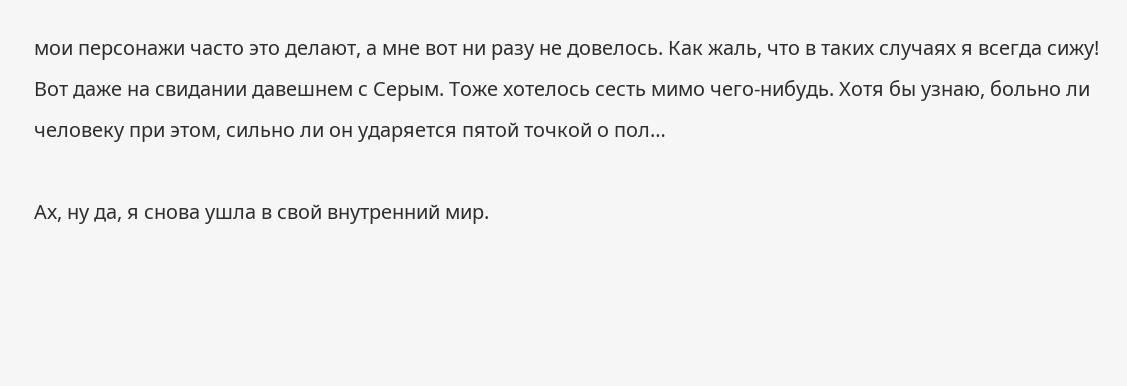мои персонажи часто это делают, а мне вот ни разу не довелось. Как жаль, что в таких случаях я всегда сижу! Вот даже на свидании давешнем с Серым. Тоже хотелось сесть мимо чего-нибудь. Хотя бы узнаю, больно ли человеку при этом, сильно ли он ударяется пятой точкой о пол…

Ах, ну да, я снова ушла в свой внутренний мир.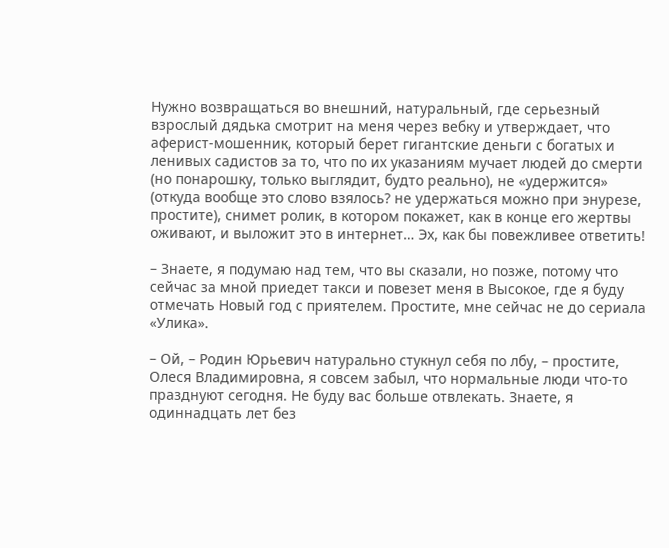Нужно возвращаться во внешний, натуральный, где серьезный взрослый дядька смотрит на меня через вебку и утверждает, что аферист-мошенник, который берет гигантские деньги с богатых и ленивых садистов за то, что по их указаниям мучает людей до смерти (но понарошку, только выглядит, будто реально), не «удержится» (откуда вообще это слово взялось? не удержаться можно при энурезе, простите), снимет ролик, в котором покажет, как в конце его жертвы оживают, и выложит это в интернет… Эх, как бы повежливее ответить!

– Знаете, я подумаю над тем, что вы сказали, но позже, потому что сейчас за мной приедет такси и повезет меня в Высокое, где я буду отмечать Новый год с приятелем. Простите, мне сейчас не до сериала «Улика».

– Ой, – Родин Юрьевич натурально стукнул себя по лбу, – простите, Олеся Владимировна, я совсем забыл, что нормальные люди что-то празднуют сегодня. Не буду вас больше отвлекать. Знаете, я одиннадцать лет без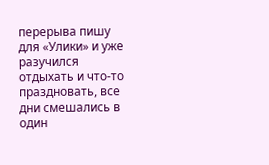перерыва пишу для «Улики» и уже разучился отдыхать и что-то праздновать, все дни смешались в один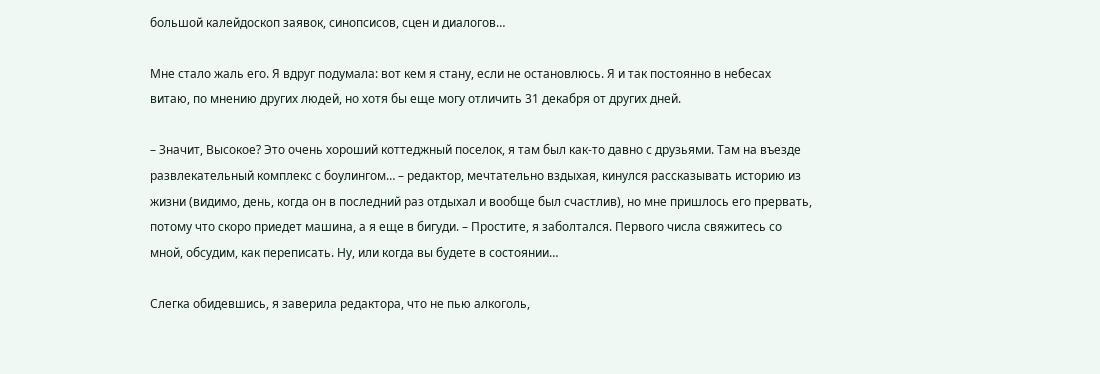большой калейдоскоп заявок, синопсисов, сцен и диалогов…

Мне стало жаль его. Я вдруг подумала: вот кем я стану, если не остановлюсь. Я и так постоянно в небесах витаю, по мнению других людей, но хотя бы еще могу отличить 31 декабря от других дней.

– Значит, Высокое? Это очень хороший коттеджный поселок, я там был как-то давно с друзьями. Там на въезде развлекательный комплекс с боулингом… – редактор, мечтательно вздыхая, кинулся рассказывать историю из жизни (видимо, день, когда он в последний раз отдыхал и вообще был счастлив), но мне пришлось его прервать, потому что скоро приедет машина, а я еще в бигуди. – Простите, я заболтался. Первого числа свяжитесь со мной, обсудим, как переписать. Ну, или когда вы будете в состоянии…

Слегка обидевшись, я заверила редактора, что не пью алкоголь,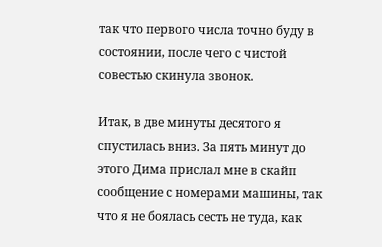так что первого числа точно буду в состоянии, после чего с чистой совестью скинула звонок.

Итак, в две минуты десятого я спустилась вниз. За пять минут до этого Дима прислал мне в скайп сообщение с номерами машины, так что я не боялась сесть не туда, как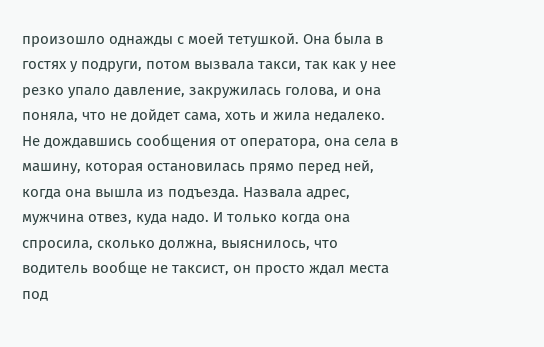произошло однажды с моей тетушкой. Она была в гостях у подруги, потом вызвала такси, так как у нее резко упало давление, закружилась голова, и она поняла, что не дойдет сама, хоть и жила недалеко. Не дождавшись сообщения от оператора, она села в машину, которая остановилась прямо перед ней, когда она вышла из подъезда. Назвала адрес, мужчина отвез, куда надо. И только когда она спросила, сколько должна, выяснилось, что водитель вообще не таксист, он просто ждал места под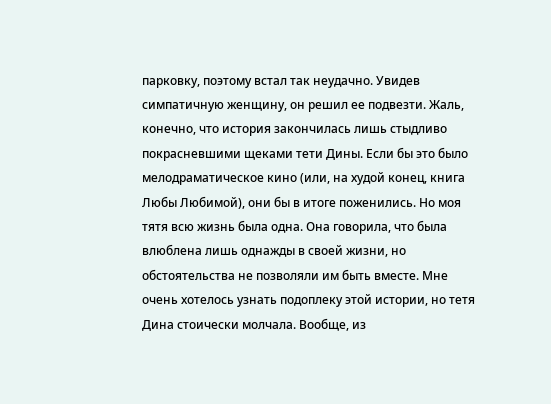парковку, поэтому встал так неудачно. Увидев симпатичную женщину, он решил ее подвезти. Жаль, конечно, что история закончилась лишь стыдливо покрасневшими щеками тети Дины. Если бы это было мелодраматическое кино (или, на худой конец, книга Любы Любимой), они бы в итоге поженились. Но моя тятя всю жизнь была одна. Она говорила, что была влюблена лишь однажды в своей жизни, но обстоятельства не позволяли им быть вместе. Мне очень хотелось узнать подоплеку этой истории, но тетя Дина стоически молчала. Вообще, из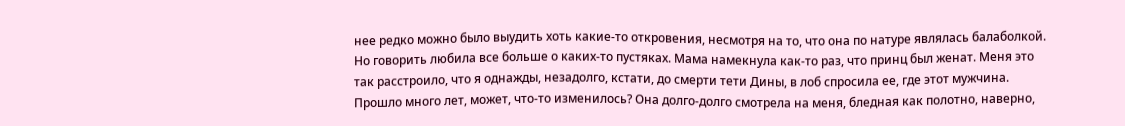нее редко можно было выудить хоть какие-то откровения, несмотря на то, что она по натуре являлась балаболкой. Но говорить любила все больше о каких-то пустяках. Мама намекнула как-то раз, что принц был женат. Меня это так расстроило, что я однажды, незадолго, кстати, до смерти тети Дины, в лоб спросила ее, где этот мужчина. Прошло много лет, может, что-то изменилось? Она долго-долго смотрела на меня, бледная как полотно, наверно,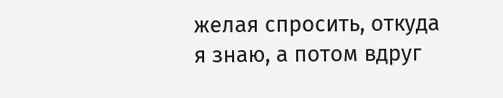желая спросить, откуда я знаю, а потом вдруг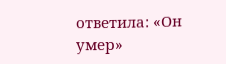ответила: «Он умер»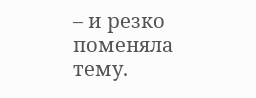– и резко поменяла тему.